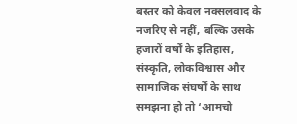बस्तर को केवल नक्सलवाद के नजरिए से नहीं, बल्कि उसके हजारों वर्षों के इतिहास, संस्कृति, लोकविश्वास और सामाजिक संघर्षों के साथ समझना हो तो ‘आमचो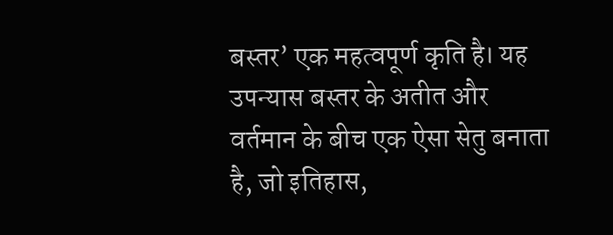बस्तर’ एक महत्वपूर्ण कृति है। यह उपन्यास बस्तर के अतीत और वर्तमान के बीच एक ऐसा सेतु बनाता है, जो इतिहास,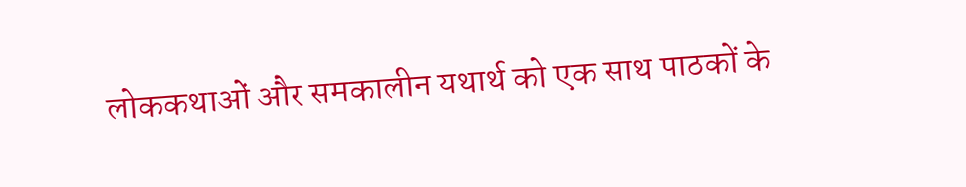लोककथाओं और समकालीन यथार्थ को एक साथ पाठकों के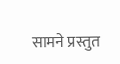सामने प्रस्तुत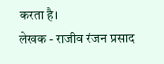करता है।
लेखक - राजीव रंजन प्रसाद